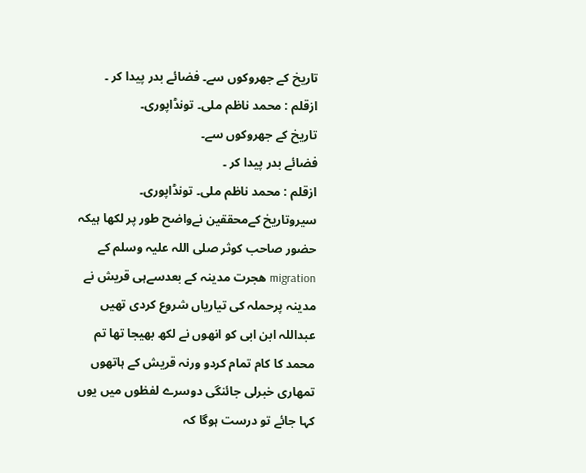تاریخ کے جھروکوں سے۔ فضائے بدر پیدا کر ۔ ازقلم : محمد ناظم ملی۔ تونڈاپوری۔
تاریخ کے جھروکوں سے۔
فضائے بدر پیدا کر ۔
ازقلم : محمد ناظم ملی۔ تونڈاپوری۔
سیروتاریخ کےمحققین نےواضح طور پر لکھا ہیکہ حضور صاحب کوثر صلی اللہ علیہ وسلم کے migration ھجرت مدینہ کے بعدسےہی قریش نے مدینہ پرحملہ کی تیاریاں شروع کردی تھیں عبداللہ ابن ابی کو انھوں نے لکھ بھیجا تھا تم محمد کا کام تمام کردو ورنہ قریش کے ہاتھوں تمھاری خبرلی جائنگی دوسرے لفظوں میں یوں کہا جائے تو درست ہوگا کہ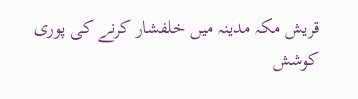قریش مکہ مدینہ میں خلفشار کرنے کی پوری کوشش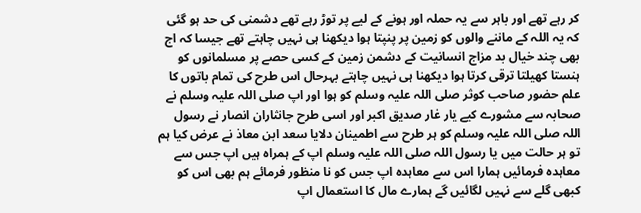کر رہے تھے اور باہر سے یہ حملہ اور ہونے کے لیے پر توڑ رہے تھے دشمنی کی حد ہو گئی کہ یہ اللہ کے ماننے والوں کو زمین پر پنپتا ہوا دیکھنا ہی نہیں چاہتے تھے جیسا کہ اج بھی چند خیال بد مزاج انسانیت کے دشمن زمین کے کسی حصے پر مسلمانوں کو ہنستا کھیلتا ترقی کرتا ہوا دیکھنا ہی نہیں چاہتے بہرحال اس طرح کی تمام باتوں کا علم حضور صاحب کوثر صلی اللہ علیہ وسلم کو ہوا اور اپ صلی اللہ علیہ وسلم نے صحابہ سے مشورے کیے یار غار صدیق اکبر اور اسی طرح جانثاران انصار نے رسول اللہ صلی اللہ علیہ وسلم کو ہر طرح سے اطمینان دلایا سعد ابن معاذ نے عرض کیا ہم تو ہر حالت میں یا رسول اللہ صلی اللہ علیہ وسلم اپ کے ہمراہ ہیں اپ جس سے معاہدہ فرمائیں ہمارا اس سے معاہدہ اپ جس کو نا منظور فرمائے ہم بھی اس کو کبھی گلے سے نہیں لگائیں گے ہمارے مال کا استعمال اپ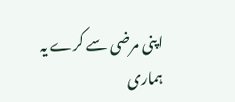اپنی مرضی سے کرے یہ ہماری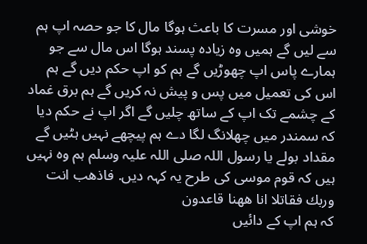خوشی اور مسرت کا باعث ہوگا مال کا جو حصہ اپ ہم سے لیں گے ہمیں وہ زیادہ پسند ہوگا اس مال سے جو ہمارے پاس اپ چھوڑیں گے ہم کو اپ حکم دیں گے ہم اس کی تعمیل میں پس و پیش نہ کریں گے ہم برق غماد کے چشمے تک اپ کے ساتھ چلیں گے اگر اپ نے حکم دیا کہ سمندر میں چھلانگ لگا دے ہم پیچھے نہیں ہٹیں گے مقداد بولے یا رسول اللہ صلی اللہ علیہ وسلم ہم وہ نہیں ہیں کہ قوم موسی کی طرح یہ کہہ دیں. فاذهب انت وربك فقاتلا انا ههنا قاعدون
کہ ہم اپ کے دائیں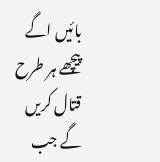بائیں اگے پیچھے ہر طرح قتال کریں گے جب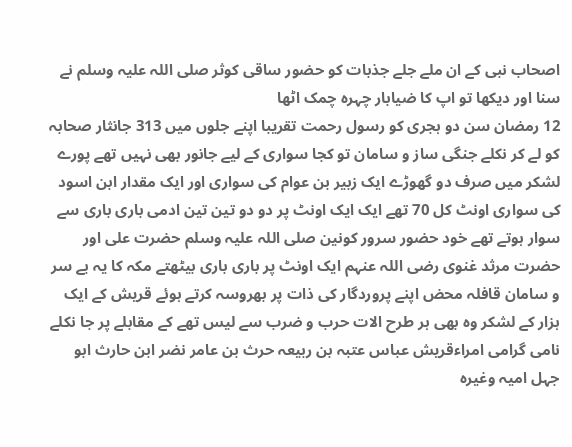اصحاب نبی کے ان ملے جلے جذبات کو حضور ساقی کوثر صلی اللہ علیہ وسلم نے سنا اور دیکھا تو اپ کا ضیابار چہرہ چمک اٹھا
12 رمضان سن دو ہجری کو رسول رحمت تقریبا اپنے جلوں میں 313 جانثار صحابہ کو لے کر نکلے جنگی ساز و سامان تو کجا سواری کے لیے جانور بھی نہیں تھے پورے لشکر میں صرف دو گھوڑے ایک زبیر بن عوام کی سواری اور ایک مقدار ابن اسود کی سواری اونٹ کل 70 تھے ایک ایک اونٹ پر دو دو تین تین ادمی باری باری سے سوار ہوتے تھے خود حضور سرور کونین صلی اللہ علیہ وسلم حضرت علی اور حضرت مرثد غنوی رضی اللہ عنہم ایک اونٹ پر باری باری بیٹھتے مکہ کا یہ بے سر و سامان قافلہ محض اپنے پروردگار کی ذات پر بھروسہ کرتے ہوئے قریش کے ایک ہزار کے لشکر وہ بھی ہر طرح الات حرب و ضرب سے لیس تھے کے مقابلے پر جا نکلے نامی گرامی امراءقریش عباس عتبہ بن ربیعہ حرث بن عامر نضر ابن حارث ابو جہل امیہ وغیرہ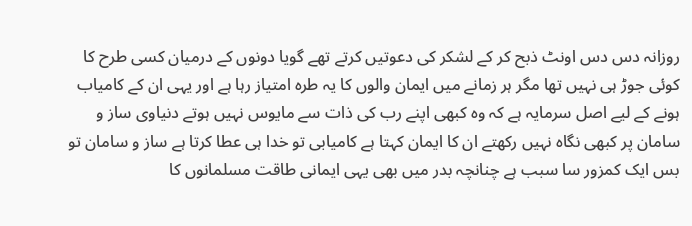روزانہ دس دس اونٹ ذبح کر کے لشکر کی دعوتیں کرتے تھے گویا دونوں کے درمیان کسی طرح کا کوئی جوڑ ہی نہیں تھا مگر ہر زمانے میں ایمان والوں کا یہ طرہ امتیاز رہا ہے اور یہی ان کے کامیاب ہونے کے لیے اصل سرمایہ ہے کہ وہ کبھی اپنے رب کی ذات سے مایوس نہیں ہوتے دنیاوی ساز و سامان پر کبھی نگاہ نہیں رکھتے ان کا ایمان کہتا ہے کامیابی تو خدا ہی عطا کرتا ہے ساز و سامان تو بس ایک کمزور سا سبب ہے چنانچہ بدر میں بھی یہی ایمانی طاقت مسلمانوں کا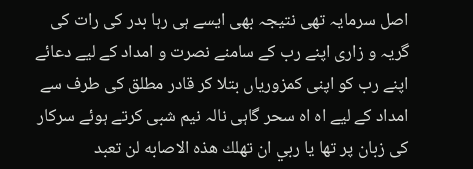اصل سرمایہ تھی نتیجہ بھی ایسے ہی رہا بدر کی رات کی گریہ و زاری اپنے رب کے سامنے نصرت و امداد کے لیے دعائے اپنے رب کو اپنی کمزوریاں بتلا کر قادر مطلق کی طرف سے امداد کے لیے اہ اہ سحر گاہی نالہ نیم شبی کرتے ہوئے سرکار کی زبان پر تھا يا ربي ان تهلك هذه الاصابه لن تعبد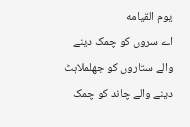يوم القيامه
اے سروں کو چمک دینے والے ستاروں کو جھلملاہٹ دینے والے چاند کو چمک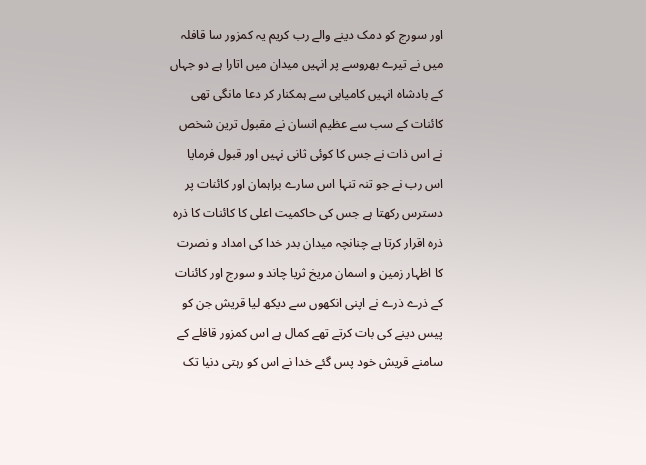اور سورج کو دمک دینے والے رب کریم یہ کمزور سا قافلہ میں نے تیرے بھروسے پر انہیں میدان میں اتارا ہے دو جہاں کے بادشاہ انہیں کامیابی سے ہمکنار کر دعا مانگی تھی کائنات کے سب سے عظیم انسان نے مقبول ترین شخص نے اس ذات نے جس کا کوئی ثانی نہیں اور قبول فرمایا اس رب نے جو تنہ تنہا اس سارے براہمان اور کائنات پر دسترس رکھتا ہے جس کی حاکمیت اعلی کا کائنات کا ذرہ ذرہ اقرار کرتا ہے چنانچہ میدان بدر خدا کی امداد و نصرت کا اظہار زمین و اسمان مریخ ثریا چاند و سورج اور کائنات کے ذرے ذرے نے اپنی انکھوں سے دیکھ لیا قریش جن کو پیس دینے کی بات کرتے تھے کمال ہے اس کمزور قافلے کے سامنے قریش خود پس گئے خدا نے اس کو رہتی دنیا تک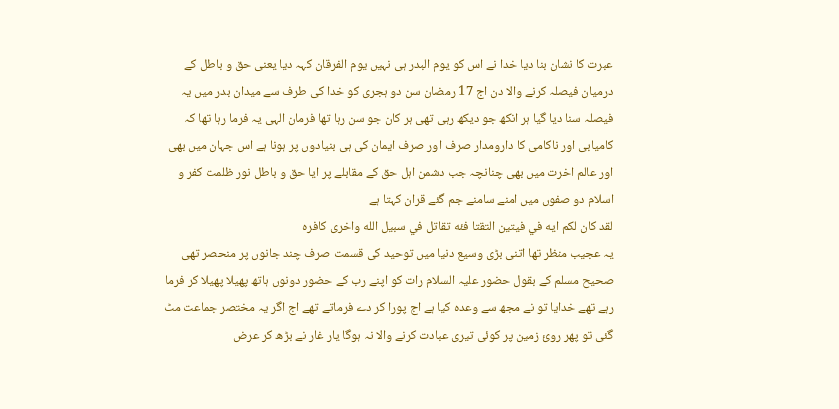عبرت کا نشان بنا دیا خدا نے اس کو یوم البدر ہی نہیں یوم الفرقان کہہ دیا یعنی حق و باطل کے درمیان فیصلہ کرنے والا دن اج 17 رمضان سن دو ہجری کو خدا کی طرف سے میدان بدر میں یہ فیصلہ سنا دیا گیا ہر انکھ جو دیکھ رہی تھی ہر کان جو سن رہا تھا فرمان الہی یہ فرما رہا تھا کہ کامیابی اور ناکامی کا دارومدار صرف اور صرف ایمان کی ہی بنیادوں پر ہونا ہے اس جہان میں بھی اور عالم اخرت میں بھی چنانچہ جب دشمن اہل حق کے مقابلے پر ایا حق و باطل نور ظلمت کفر و اسلام دو صفوں میں امنے سامنے جم گئے قران کہتا ہے
لقد كان لكم ايه في فيتين التقتا فئه تقاتل في سبيل الله واخرى كافره
یہ عجیب منظر تھا اتنی بڑی وسیع دنیا میں توحید کی قسمت صرف چند جانوں پر منحصر تھی صحیح مسلم کے بقول حضور علیہ السلام رات کو اپنے رب کے حضور دونوں ہاتھ پھیلا پھیلا کر فرما رہے تھے خدایا تو نے مجھ سے وعدہ کیا ہے اج پورا کر دے فرماتے تھے اج اگر یہ مختصر جماعت مٹ گئی تو پھر روئ زمین پر کوئی تیری عبادت کرنے والا نہ ہوگا یار غار نے بڑھ کر عرض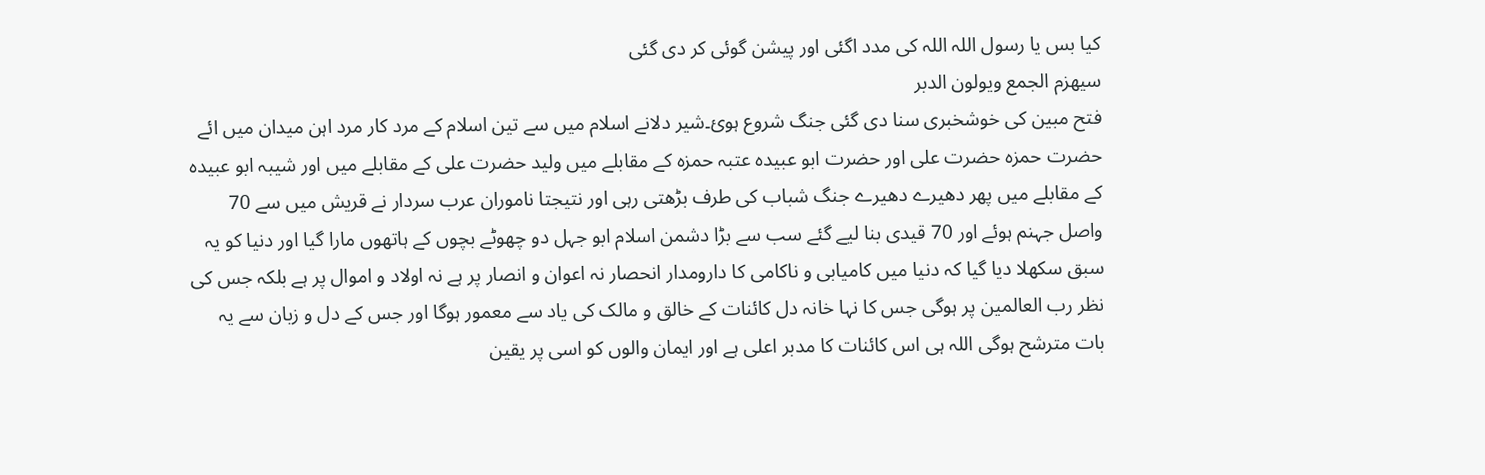کیا بس یا رسول اللہ اللہ کی مدد اگئی اور پیشن گوئی کر دی گئی
سيهزم الجمع ويولون الدبر
فتح مبین کی خوشخبری سنا دی گئی جنگ شروع ہوئ۔شیر دلانے اسلام میں سے تین اسلام کے مرد کار مرد اہن میدان میں ائے حضرت حمزہ حضرت علی اور حضرت ابو عبیدہ عتبہ حمزہ کے مقابلے میں ولید حضرت علی کے مقابلے میں اور شیبہ ابو عبیدہ کے مقابلے میں پھر دھیرے دھیرے جنگ شباب کی طرف بڑھتی رہی اور نتیجتا ناموران عرب سردار نے قریش میں سے 70 واصل جہنم ہوئے اور 70 قیدی بنا لیے گئے سب سے بڑا دشمن اسلام ابو جہل دو چھوٹے بچوں کے ہاتھوں مارا گیا اور دنیا کو یہ سبق سکھلا دیا گیا کہ دنیا میں کامیابی و ناکامی کا دارومدار انحصار نہ اعوان و انصار پر ہے نہ اولاد و اموال پر ہے بلکہ جس کی نظر رب العالمین پر ہوگی جس کا نہا خانہ دل کائنات کے خالق و مالک کی یاد سے معمور ہوگا اور جس کے دل و زبان سے یہ بات مترشح ہوگی اللہ ہی اس کائنات کا مدبر اعلی ہے اور ایمان والوں کو اسی پر یقین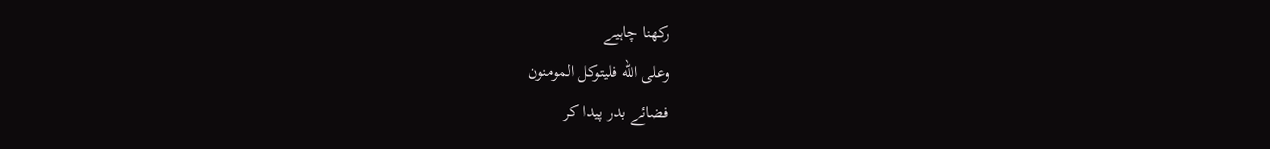رکھنا چاہیے
وعلى الله فليتوكل المومنون
فضائے بدر پیدا کر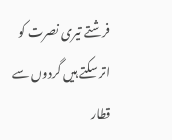فرشتے تیری نصرت کو
اتر سکتے ہیں گردوں سے قطار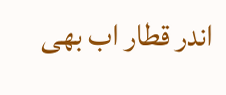اندر قطار اب بھی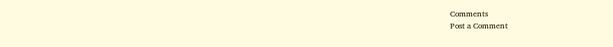Comments
Post a Comment